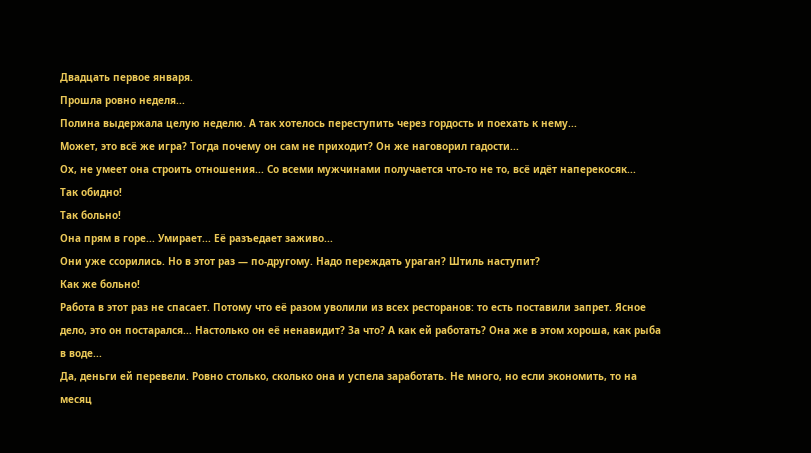Двадцать первое января.
Прошла ровно неделя...
Полина выдержала целую неделю. А так хотелось переступить через гордость и поехать к нему...
Может, это всё же игра? Тогда почему он сам не приходит? Он же наговорил гадости...
Ох, не умеет она строить отношения... Со всеми мужчинами получается что-то не то, всё идёт наперекосяк...
Так обидно!
Так больно!
Она прям в горе... Умирает... Её разъедает заживо...
Они уже ссорились. Но в этот раз — по-другому. Надо переждать ураган? Штиль наступит?
Как же больно!
Работа в этот раз не спасает. Потому что её разом уволили из всех ресторанов: то есть поставили запрет. Ясное дело, это он постарался... Настолько он её ненавидит? За что? А как ей работать? Она же в этом хороша, как рыба в воде...
Да, деньги ей перевели. Ровно столько, сколько она и успела заработать. Не много, но если экономить, то на месяц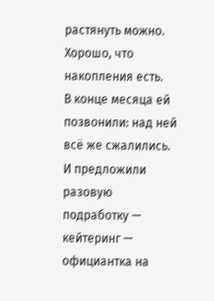растянуть можно. Хорошо, что накопления есть.
В конце месяца ей позвонили: над ней всё же сжалились. И предложили разовую подработку — кейтеринг — официантка на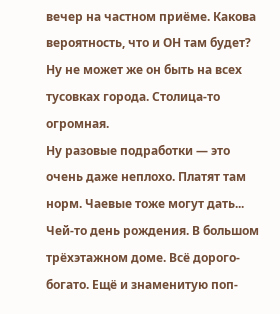вечер на частном приёме. Какова вероятность, что и ОН там будет? Ну не может же он быть на всех тусовках города. Столица-то огромная.
Ну разовые подработки — это очень даже неплохо. Платят там норм. Чаевые тоже могут дать...
Чей-то день рождения. В большом трёхэтажном доме. Всё дорого-богато. Ещё и знаменитую поп-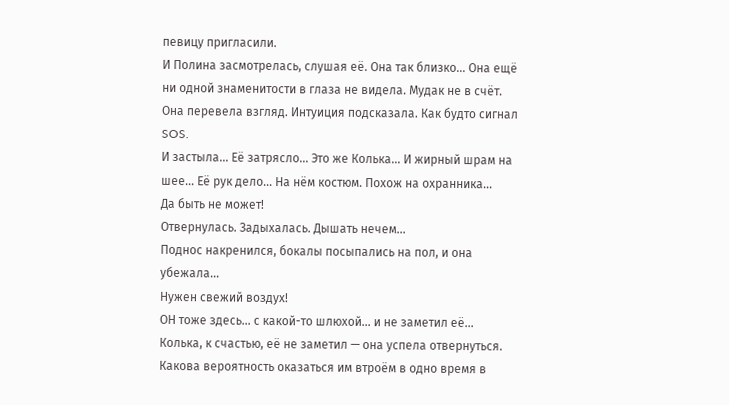певицу пригласили.
И Полина засмотрелась, слушая её. Она так близко... Она ещё ни одной знаменитости в глаза не видела. Мудак не в счёт.
Она перевела взгляд. Интуиция подсказала. Как будто сигнал SOS.
И застыла... Её затрясло... Это же Колька... И жирный шрам на шее... Её рук дело... На нём костюм. Похож на охранника...
Да быть не может!
Отвернулась. Задыхалась. Дышать нечем...
Поднос накренился, бокалы посыпались на пол, и она убежала...
Нужен свежий воздух!
ОН тоже здесь... с какой-то шлюхой... и не заметил её...
Колька, к счастью, её не заметил — она успела отвернуться.
Какова вероятность оказаться им втроём в одно время в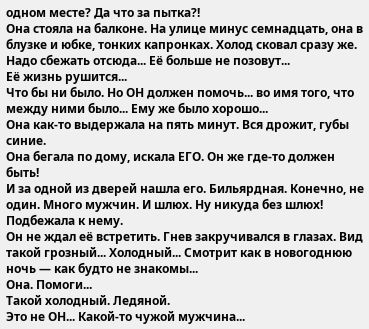одном месте? Да что за пытка?!
Она стояла на балконе. На улице минус семнадцать, она в блузке и юбке, тонких капронках. Холод сковал сразу же. Надо сбежать отсюда... Её больше не позовут...
Её жизнь рушится...
Что бы ни было. Но ОН должен помочь... во имя того, что между ними было... Ему же было хорошо...
Она как-то выдержала на пять минут. Вся дрожит, губы синие.
Она бегала по дому, искала ЕГО. Он же где-то должен быть!
И за одной из дверей нашла его. Бильярдная. Конечно, не один. Много мужчин. И шлюх. Ну никуда без шлюх!
Подбежала к нему.
Он не ждал её встретить. Гнев закручивался в глазах. Вид такой грозный... Холодный... Смотрит как в новогоднюю ночь — как будто не знакомы...
Она. Помоги...
Такой холодный. Ледяной.
Это не ОН... Какой-то чужой мужчина...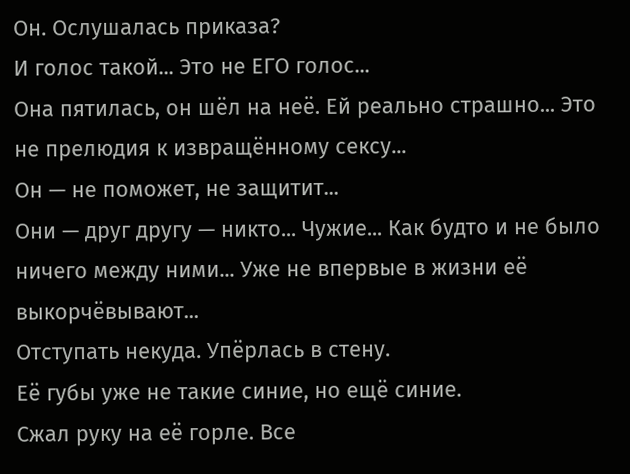Он. Ослушалась приказа?
И голос такой... Это не ЕГО голос...
Она пятилась, он шёл на неё. Ей реально страшно... Это не прелюдия к извращённому сексу...
Он — не поможет, не защитит...
Они — друг другу — никто... Чужие... Как будто и не было ничего между ними... Уже не впервые в жизни её выкорчёвывают...
Отступать некуда. Упёрлась в стену.
Её губы уже не такие синие, но ещё синие.
Сжал руку на её горле. Все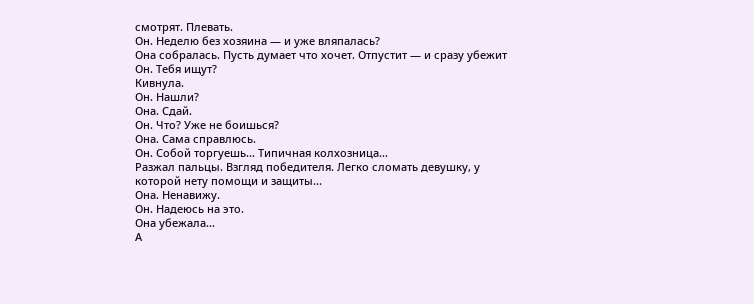смотрят. Плевать.
Он. Неделю без хозяина — и уже вляпалась?
Она собралась. Пусть думает что хочет. Отпустит — и сразу убежит
Он. Тебя ищут?
Кивнула.
Он. Нашли?
Она. Сдай.
Он. Что? Уже не боишься?
Она. Сама справлюсь.
Он. Собой торгуешь... Типичная колхозница...
Разжал пальцы. Взгляд победителя. Легко сломать девушку, у которой нету помощи и защиты...
Она. Ненавижу.
Он. Надеюсь на это.
Она убежала...
А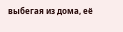выбегая из дома, её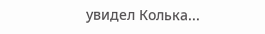увидел Колька...